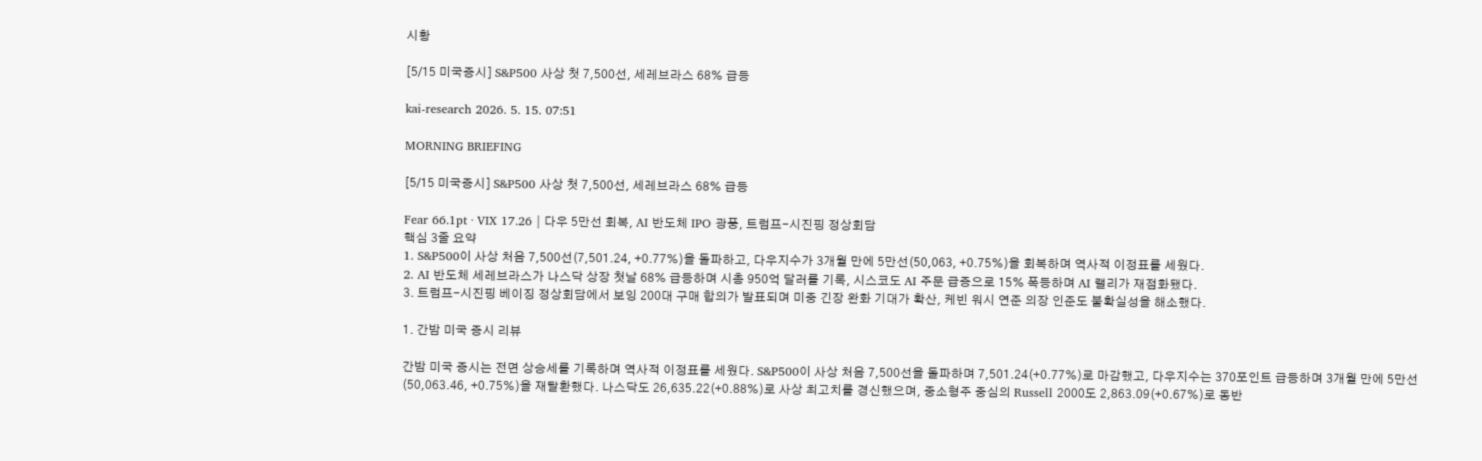시황

[5/15 미국증시] S&P500 사상 첫 7,500선, 세레브라스 68% 급등

kai-research 2026. 5. 15. 07:51

MORNING BRIEFING

[5/15 미국증시] S&P500 사상 첫 7,500선, 세레브라스 68% 급등

Fear 66.1pt · VIX 17.26 | 다우 5만선 회복, AI 반도체 IPO 광풍, 트럼프-시진핑 정상회담
핵심 3줄 요약
1. S&P500이 사상 처음 7,500선(7,501.24, +0.77%)을 돌파하고, 다우지수가 3개월 만에 5만선(50,063, +0.75%)을 회복하며 역사적 이정표를 세웠다.
2. AI 반도체 세레브라스가 나스닥 상장 첫날 68% 급등하며 시총 950억 달러를 기록, 시스코도 AI 주문 급증으로 15% 폭등하며 AI 랠리가 재점화됐다.
3. 트럼프-시진핑 베이징 정상회담에서 보잉 200대 구매 합의가 발표되며 미중 긴장 완화 기대가 확산, 케빈 워시 연준 의장 인준도 불확실성을 해소했다.

1. 간밤 미국 증시 리뷰

간밤 미국 증시는 전면 상승세를 기록하며 역사적 이정표를 세웠다. S&P500이 사상 처음 7,500선을 돌파하며 7,501.24(+0.77%)로 마감했고, 다우지수는 370포인트 급등하며 3개월 만에 5만선(50,063.46, +0.75%)을 재탈환했다. 나스닥도 26,635.22(+0.88%)로 사상 최고치를 경신했으며, 중소형주 중심의 Russell 2000도 2,863.09(+0.67%)로 동반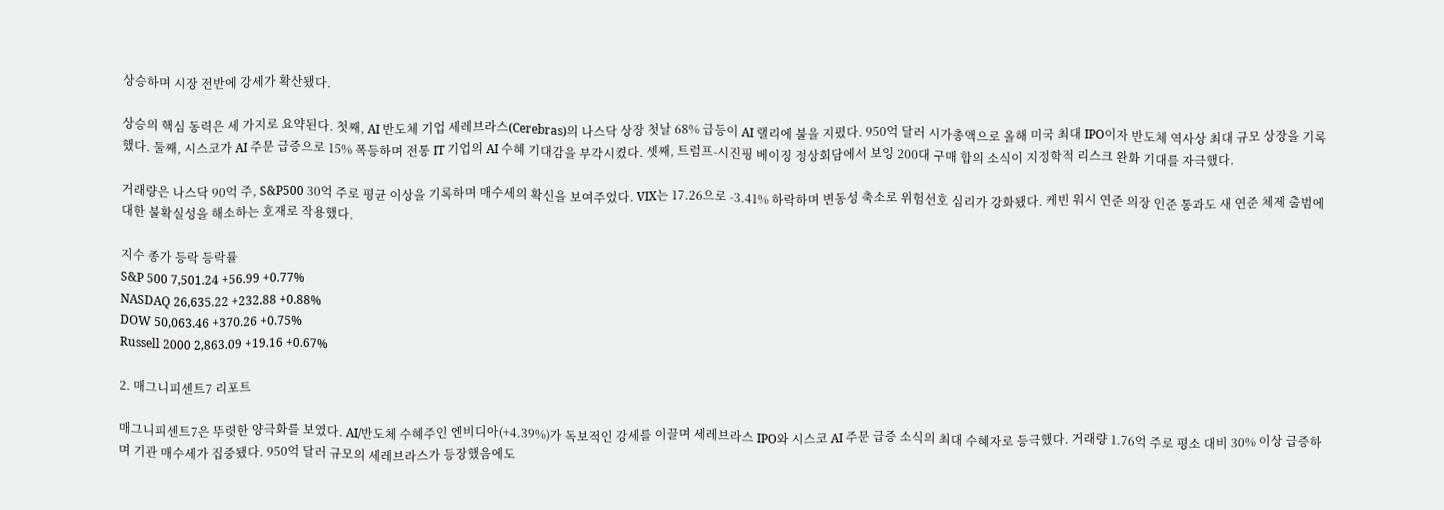상승하며 시장 전반에 강세가 확산됐다.

상승의 핵심 동력은 세 가지로 요약된다. 첫째, AI 반도체 기업 세레브라스(Cerebras)의 나스닥 상장 첫날 68% 급등이 AI 랠리에 불을 지폈다. 950억 달러 시가총액으로 올해 미국 최대 IPO이자 반도체 역사상 최대 규모 상장을 기록했다. 둘째, 시스코가 AI 주문 급증으로 15% 폭등하며 전통 IT 기업의 AI 수혜 기대감을 부각시켰다. 셋째, 트럼프-시진핑 베이징 정상회담에서 보잉 200대 구매 합의 소식이 지정학적 리스크 완화 기대를 자극했다.

거래량은 나스닥 90억 주, S&P500 30억 주로 평균 이상을 기록하며 매수세의 확신을 보여주었다. VIX는 17.26으로 -3.41% 하락하며 변동성 축소로 위험선호 심리가 강화됐다. 케빈 워시 연준 의장 인준 통과도 새 연준 체제 출범에 대한 불확실성을 해소하는 호재로 작용했다.

지수 종가 등락 등락률
S&P 500 7,501.24 +56.99 +0.77%
NASDAQ 26,635.22 +232.88 +0.88%
DOW 50,063.46 +370.26 +0.75%
Russell 2000 2,863.09 +19.16 +0.67%

2. 매그니피센트7 리포트

매그니피센트7은 뚜렷한 양극화를 보였다. AI/반도체 수혜주인 엔비디아(+4.39%)가 독보적인 강세를 이끌며 세레브라스 IPO와 시스코 AI 주문 급증 소식의 최대 수혜자로 등극했다. 거래량 1.76억 주로 평소 대비 30% 이상 급증하며 기관 매수세가 집중됐다. 950억 달러 규모의 세레브라스가 등장했음에도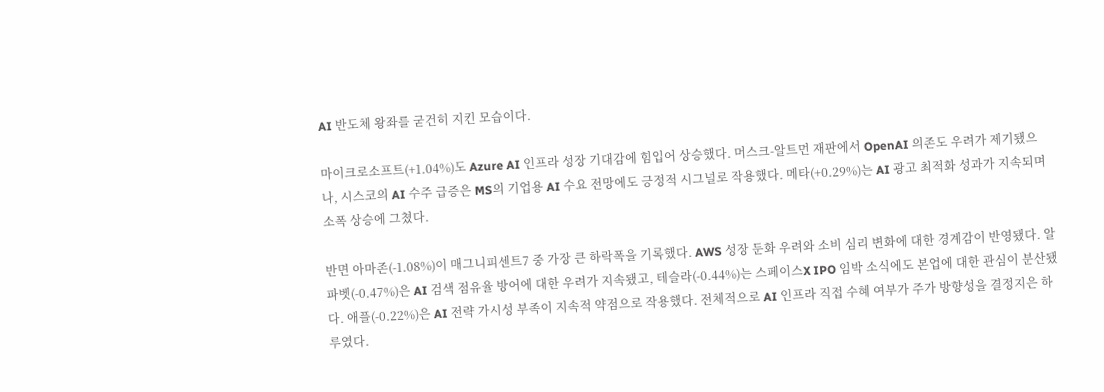AI 반도체 왕좌를 굳건히 지킨 모습이다.

마이크로소프트(+1.04%)도 Azure AI 인프라 성장 기대감에 힘입어 상승했다. 머스크-알트먼 재판에서 OpenAI 의존도 우려가 제기됐으나, 시스코의 AI 수주 급증은 MS의 기업용 AI 수요 전망에도 긍정적 시그널로 작용했다. 메타(+0.29%)는 AI 광고 최적화 성과가 지속되며 소폭 상승에 그쳤다.

반면 아마존(-1.08%)이 매그니피센트7 중 가장 큰 하락폭을 기록했다. AWS 성장 둔화 우려와 소비 심리 변화에 대한 경계감이 반영됐다. 알파벳(-0.47%)은 AI 검색 점유율 방어에 대한 우려가 지속됐고, 테슬라(-0.44%)는 스페이스X IPO 임박 소식에도 본업에 대한 관심이 분산됐다. 애플(-0.22%)은 AI 전략 가시성 부족이 지속적 약점으로 작용했다. 전체적으로 AI 인프라 직접 수혜 여부가 주가 방향성을 결정지은 하루였다.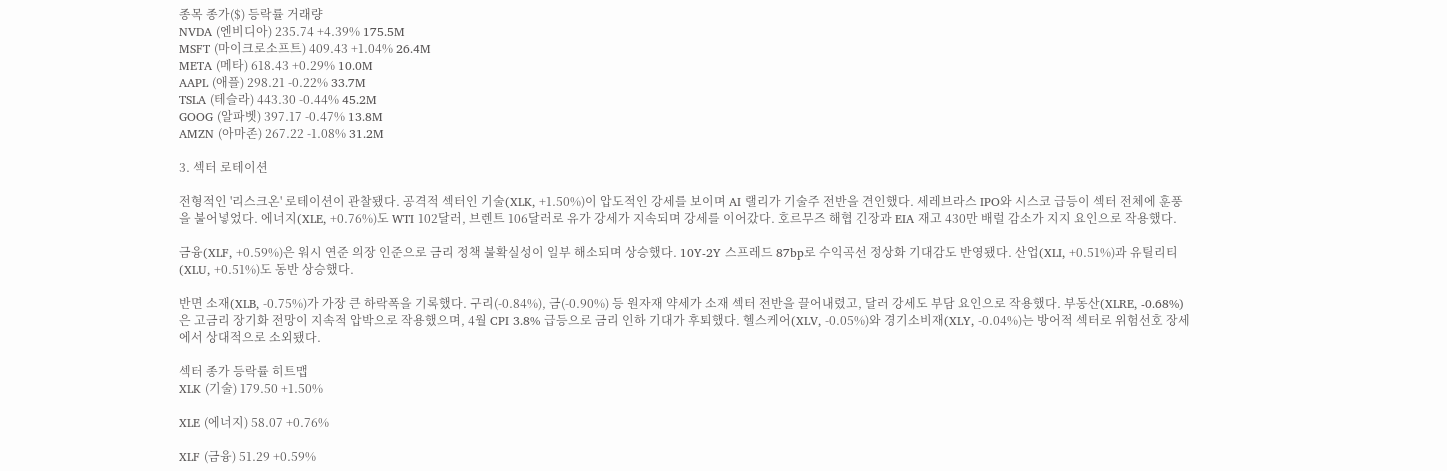종목 종가($) 등락률 거래량
NVDA (엔비디아) 235.74 +4.39% 175.5M
MSFT (마이크로소프트) 409.43 +1.04% 26.4M
META (메타) 618.43 +0.29% 10.0M
AAPL (애플) 298.21 -0.22% 33.7M
TSLA (테슬라) 443.30 -0.44% 45.2M
GOOG (알파벳) 397.17 -0.47% 13.8M
AMZN (아마존) 267.22 -1.08% 31.2M

3. 섹터 로테이션

전형적인 '리스크온' 로테이션이 관찰됐다. 공격적 섹터인 기술(XLK, +1.50%)이 압도적인 강세를 보이며 AI 랠리가 기술주 전반을 견인했다. 세레브라스 IPO와 시스코 급등이 섹터 전체에 훈풍을 불어넣었다. 에너지(XLE, +0.76%)도 WTI 102달러, 브렌트 106달러로 유가 강세가 지속되며 강세를 이어갔다. 호르무즈 해협 긴장과 EIA 재고 430만 배럴 감소가 지지 요인으로 작용했다.

금융(XLF, +0.59%)은 워시 연준 의장 인준으로 금리 정책 불확실성이 일부 해소되며 상승했다. 10Y-2Y 스프레드 87bp로 수익곡선 정상화 기대감도 반영됐다. 산업(XLI, +0.51%)과 유틸리티(XLU, +0.51%)도 동반 상승했다.

반면 소재(XLB, -0.75%)가 가장 큰 하락폭을 기록했다. 구리(-0.84%), 금(-0.90%) 등 원자재 약세가 소재 섹터 전반을 끌어내렸고, 달러 강세도 부담 요인으로 작용했다. 부동산(XLRE, -0.68%)은 고금리 장기화 전망이 지속적 압박으로 작용했으며, 4월 CPI 3.8% 급등으로 금리 인하 기대가 후퇴했다. 헬스케어(XLV, -0.05%)와 경기소비재(XLY, -0.04%)는 방어적 섹터로 위험선호 장세에서 상대적으로 소외됐다.

섹터 종가 등락률 히트맵
XLK (기술) 179.50 +1.50%

XLE (에너지) 58.07 +0.76%

XLF (금융) 51.29 +0.59%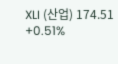XLI (산업) 174.51 +0.51%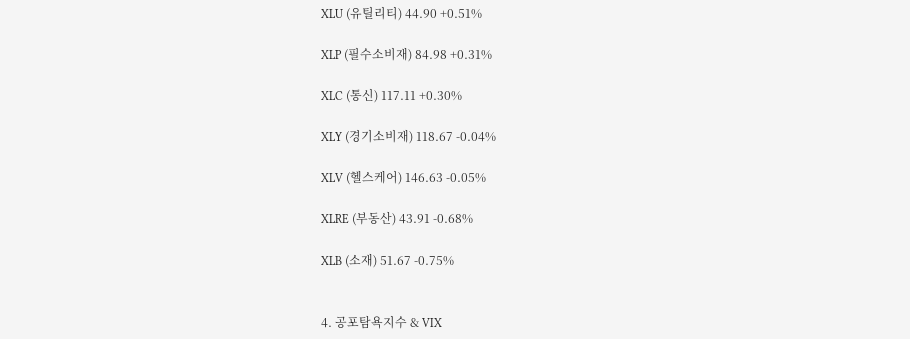XLU (유틸리티) 44.90 +0.51%

XLP (필수소비재) 84.98 +0.31%

XLC (통신) 117.11 +0.30%

XLY (경기소비재) 118.67 -0.04%

XLV (헬스케어) 146.63 -0.05%

XLRE (부동산) 43.91 -0.68%

XLB (소재) 51.67 -0.75%


4. 공포탐욕지수 & VIX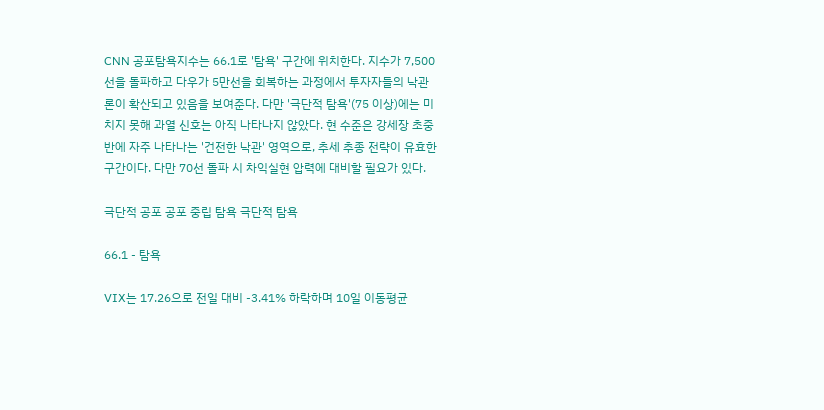CNN 공포탐욕지수는 66.1로 '탐욕' 구간에 위치한다. 지수가 7,500선을 돌파하고 다우가 5만선을 회복하는 과정에서 투자자들의 낙관론이 확산되고 있음을 보여준다. 다만 '극단적 탐욕'(75 이상)에는 미치지 못해 과열 신호는 아직 나타나지 않았다. 현 수준은 강세장 초중반에 자주 나타나는 '건전한 낙관' 영역으로, 추세 추종 전략이 유효한 구간이다. 다만 70선 돌파 시 차익실현 압력에 대비할 필요가 있다.

극단적 공포 공포 중립 탐욕 극단적 탐욕

66.1 - 탐욕

VIX는 17.26으로 전일 대비 -3.41% 하락하며 10일 이동평균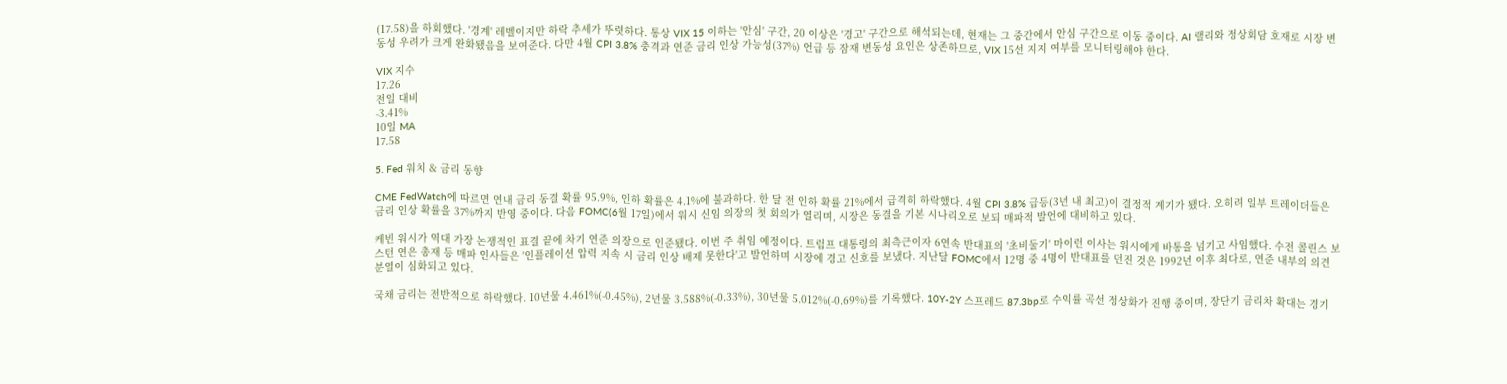(17.58)을 하회했다. '경계' 레벨이지만 하락 추세가 뚜렷하다. 통상 VIX 15 이하는 '안심' 구간, 20 이상은 '경고' 구간으로 해석되는데, 현재는 그 중간에서 안심 구간으로 이동 중이다. AI 랠리와 정상회담 호재로 시장 변동성 우려가 크게 완화됐음을 보여준다. 다만 4월 CPI 3.8% 충격과 연준 금리 인상 가능성(37%) 언급 등 잠재 변동성 요인은 상존하므로, VIX 15선 지지 여부를 모니터링해야 한다.

VIX 지수
17.26
전일 대비
-3.41%
10일 MA
17.58

5. Fed 워치 & 금리 동향

CME FedWatch에 따르면 연내 금리 동결 확률 95.9%, 인하 확률은 4.1%에 불과하다. 한 달 전 인하 확률 21%에서 급격히 하락했다. 4월 CPI 3.8% 급등(3년 내 최고)이 결정적 계기가 됐다. 오히려 일부 트레이더들은 금리 인상 확률을 37%까지 반영 중이다. 다음 FOMC(6월 17일)에서 워시 신임 의장의 첫 회의가 열리며, 시장은 동결을 기본 시나리오로 보되 매파적 발언에 대비하고 있다.

케빈 워시가 역대 가장 논쟁적인 표결 끝에 차기 연준 의장으로 인준됐다. 이번 주 취임 예정이다. 트럼프 대통령의 최측근이자 6연속 반대표의 '초비둘기' 마이런 이사는 워시에게 바통을 넘기고 사임했다. 수전 콜린스 보스턴 연은 총재 등 매파 인사들은 '인플레이션 압력 지속 시 금리 인상 배제 못한다'고 발언하며 시장에 경고 신호를 보냈다. 지난달 FOMC에서 12명 중 4명이 반대표를 던진 것은 1992년 이후 최다로, 연준 내부의 의견 분열이 심화되고 있다.

국채 금리는 전반적으로 하락했다. 10년물 4.461%(-0.45%), 2년물 3.588%(-0.33%), 30년물 5.012%(-0.69%)를 기록했다. 10Y-2Y 스프레드 87.3bp로 수익률 곡선 정상화가 진행 중이며, 장단기 금리차 확대는 경기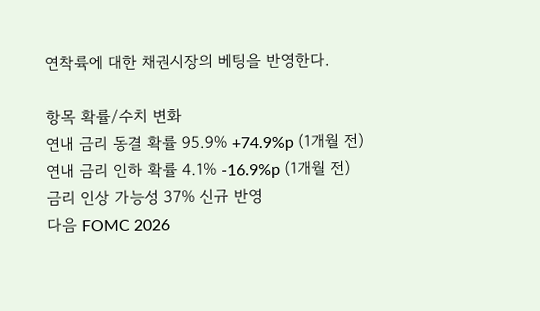연착륙에 대한 채권시장의 베팅을 반영한다.

항목 확률/수치 변화
연내 금리 동결 확률 95.9% +74.9%p (1개월 전)
연내 금리 인하 확률 4.1% -16.9%p (1개월 전)
금리 인상 가능성 37% 신규 반영
다음 FOMC 2026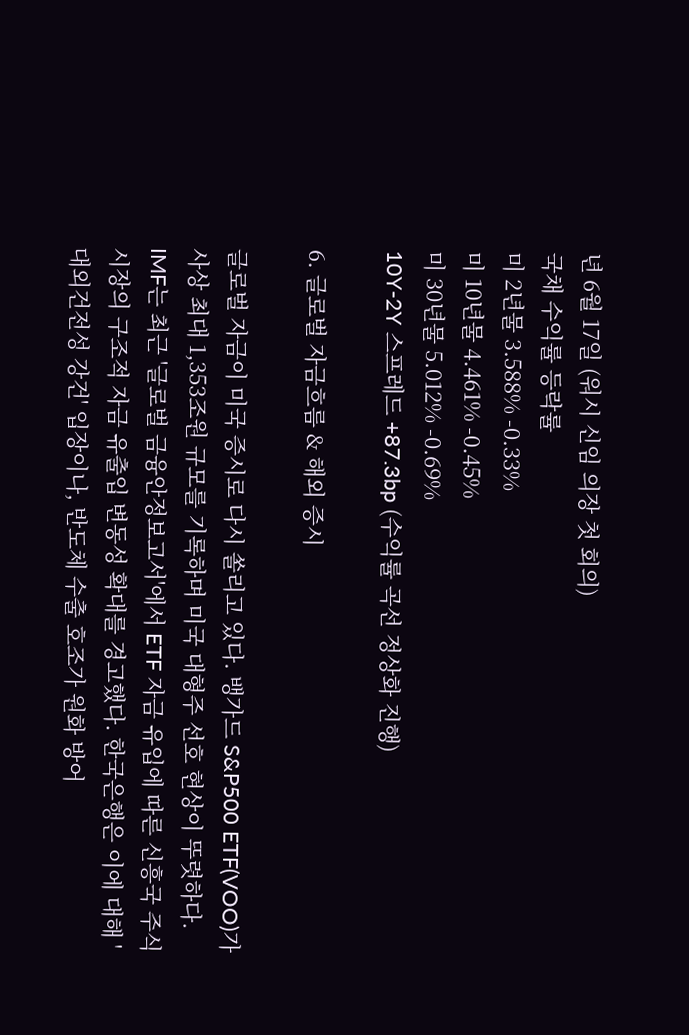년 6월 17일 (워시 신임 의장 첫 회의)
국채 수익률 등락률
미 2년물 3.588% -0.33%
미 10년물 4.461% -0.45%
미 30년물 5.012% -0.69%
10Y-2Y 스프레드 +87.3bp (수익률 곡선 정상화 진행)

6. 글로벌 자금흐름 & 해외 증시

글로벌 자금이 미국 증시로 다시 쏠리고 있다. 뱅가드 S&P500 ETF(VOO)가 사상 최대 1,353조원 규모를 기록하며 미국 대형주 선호 현상이 뚜렷하다. IMF는 최근 '글로벌 금융안정보고서'에서 ETF 자금 유입에 따른 신흥국 주식 시장의 구조적 자금 유출입 변동성 확대를 경고했다. 한국은행은 이에 대해 '대외건전성 강건' 입장이나, 반도체 수출 호조가 원화 방어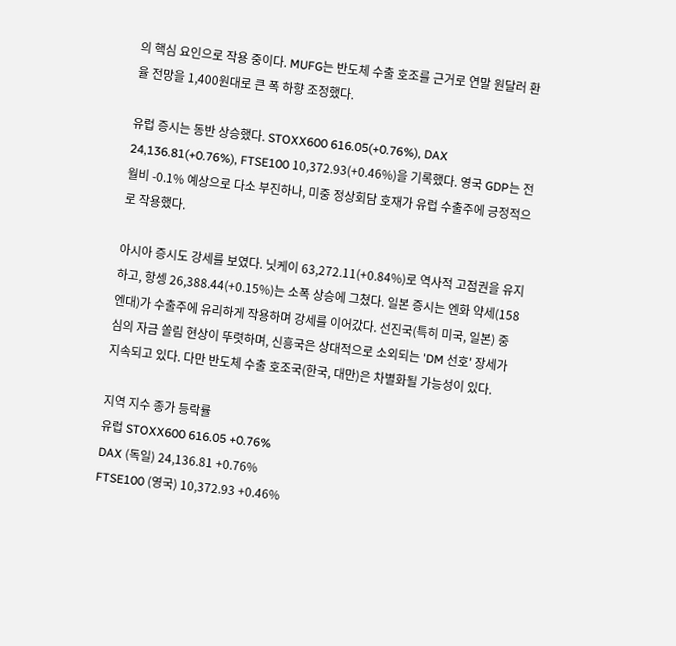의 핵심 요인으로 작용 중이다. MUFG는 반도체 수출 호조를 근거로 연말 원달러 환율 전망을 1,400원대로 큰 폭 하향 조정했다.

유럽 증시는 동반 상승했다. STOXX600 616.05(+0.76%), DAX 24,136.81(+0.76%), FTSE100 10,372.93(+0.46%)을 기록했다. 영국 GDP는 전월비 -0.1% 예상으로 다소 부진하나, 미중 정상회담 호재가 유럽 수출주에 긍정적으로 작용했다.

아시아 증시도 강세를 보였다. 닛케이 63,272.11(+0.84%)로 역사적 고점권을 유지하고, 항셍 26,388.44(+0.15%)는 소폭 상승에 그쳤다. 일본 증시는 엔화 약세(158엔대)가 수출주에 유리하게 작용하며 강세를 이어갔다. 선진국(특히 미국, 일본) 중심의 자금 쏠림 현상이 뚜렷하며, 신흥국은 상대적으로 소외되는 'DM 선호' 장세가 지속되고 있다. 다만 반도체 수출 호조국(한국, 대만)은 차별화될 가능성이 있다.

지역 지수 종가 등락률
유럽 STOXX600 616.05 +0.76%
DAX (독일) 24,136.81 +0.76%
FTSE100 (영국) 10,372.93 +0.46%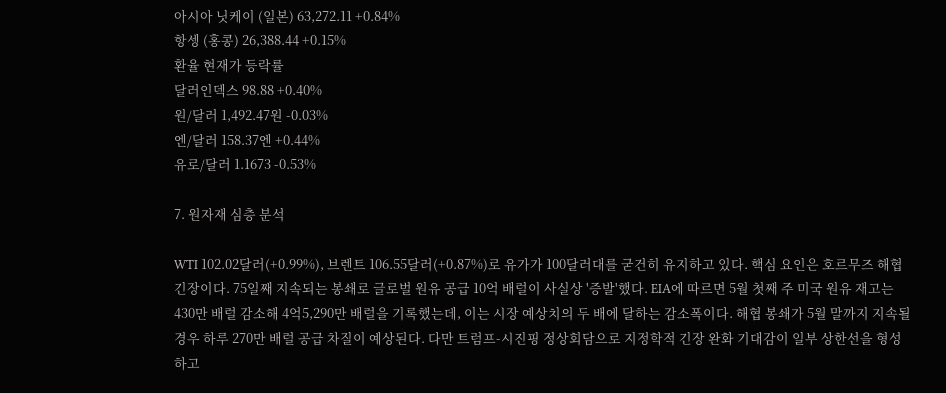아시아 닛케이 (일본) 63,272.11 +0.84%
항셍 (홍콩) 26,388.44 +0.15%
환율 현재가 등락률
달러인덱스 98.88 +0.40%
원/달러 1,492.47원 -0.03%
엔/달러 158.37엔 +0.44%
유로/달러 1.1673 -0.53%

7. 원자재 심층 분석

WTI 102.02달러(+0.99%), 브렌트 106.55달러(+0.87%)로 유가가 100달러대를 굳건히 유지하고 있다. 핵심 요인은 호르무즈 해협 긴장이다. 75일째 지속되는 봉쇄로 글로벌 원유 공급 10억 배럴이 사실상 '증발'했다. EIA에 따르면 5월 첫째 주 미국 원유 재고는 430만 배럴 감소해 4억5,290만 배럴을 기록했는데, 이는 시장 예상치의 두 배에 달하는 감소폭이다. 해협 봉쇄가 5월 말까지 지속될 경우 하루 270만 배럴 공급 차질이 예상된다. 다만 트럼프-시진핑 정상회담으로 지정학적 긴장 완화 기대감이 일부 상한선을 형성하고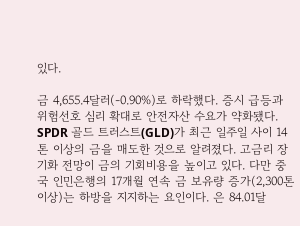있다.

금 4,655.4달러(-0.90%)로 하락했다. 증시 급등과 위험선호 심리 확대로 안전자산 수요가 약화됐다. SPDR 골드 트러스트(GLD)가 최근 일주일 사이 14톤 이상의 금을 매도한 것으로 알려졌다. 고금리 장기화 전망이 금의 기회비용을 높이고 있다. 다만 중국 인민은행의 17개월 연속 금 보유량 증가(2,300톤 이상)는 하방을 지지하는 요인이다. 은 84.01달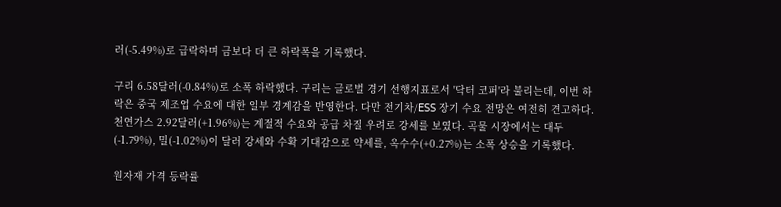러(-5.49%)로 급락하며 금보다 더 큰 하락폭을 기록했다.

구리 6.58달러(-0.84%)로 소폭 하락했다. 구리는 글로벌 경기 선행지표로서 '닥터 코퍼'라 불리는데, 이번 하락은 중국 제조업 수요에 대한 일부 경계감을 반영한다. 다만 전기차/ESS 장기 수요 전망은 여전히 견고하다. 천연가스 2.92달러(+1.96%)는 계절적 수요와 공급 차질 우려로 강세를 보였다. 곡물 시장에서는 대두(-1.79%), 밀(-1.02%)이 달러 강세와 수확 기대감으로 약세를, 옥수수(+0.27%)는 소폭 상승을 기록했다.

원자재 가격 등락률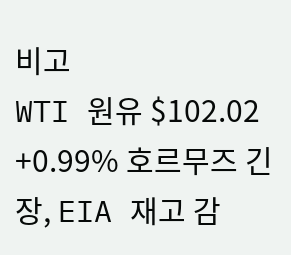비고
WTI 원유 $102.02 +0.99% 호르무즈 긴장, EIA 재고 감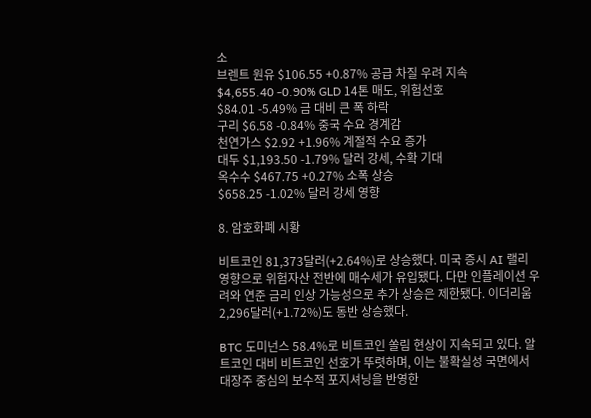소
브렌트 원유 $106.55 +0.87% 공급 차질 우려 지속
$4,655.40 -0.90% GLD 14톤 매도, 위험선호
$84.01 -5.49% 금 대비 큰 폭 하락
구리 $6.58 -0.84% 중국 수요 경계감
천연가스 $2.92 +1.96% 계절적 수요 증가
대두 $1,193.50 -1.79% 달러 강세, 수확 기대
옥수수 $467.75 +0.27% 소폭 상승
$658.25 -1.02% 달러 강세 영향

8. 암호화폐 시황

비트코인 81,373달러(+2.64%)로 상승했다. 미국 증시 AI 랠리 영향으로 위험자산 전반에 매수세가 유입됐다. 다만 인플레이션 우려와 연준 금리 인상 가능성으로 추가 상승은 제한됐다. 이더리움 2,296달러(+1.72%)도 동반 상승했다.

BTC 도미넌스 58.4%로 비트코인 쏠림 현상이 지속되고 있다. 알트코인 대비 비트코인 선호가 뚜렷하며, 이는 불확실성 국면에서 대장주 중심의 보수적 포지셔닝을 반영한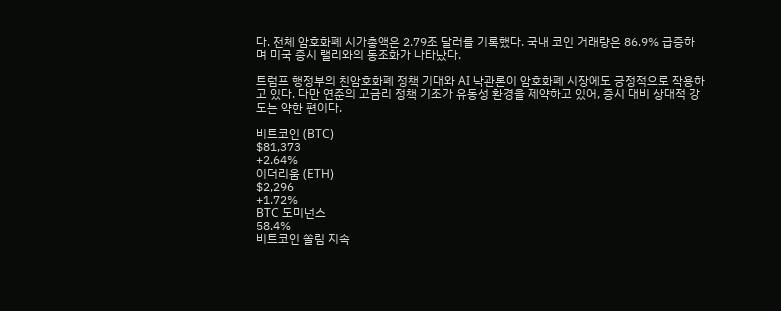다. 전체 암호화폐 시가총액은 2.79조 달러를 기록했다. 국내 코인 거래량은 86.9% 급증하며 미국 증시 랠리와의 동조화가 나타났다.

트럼프 행정부의 친암호화폐 정책 기대와 AI 낙관론이 암호화폐 시장에도 긍정적으로 작용하고 있다. 다만 연준의 고금리 정책 기조가 유동성 환경을 제약하고 있어, 증시 대비 상대적 강도는 약한 편이다.

비트코인 (BTC)
$81,373
+2.64%
이더리움 (ETH)
$2,296
+1.72%
BTC 도미넌스
58.4%
비트코인 쏠림 지속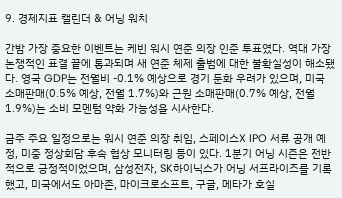9. 경제지표 캘린더 & 어닝 워치

간밤 가장 중요한 이벤트는 케빈 워시 연준 의장 인준 투표였다. 역대 가장 논쟁적인 표결 끝에 통과되며 새 연준 체제 출범에 대한 불확실성이 해소됐다. 영국 GDP는 전월비 -0.1% 예상으로 경기 둔화 우려가 있으며, 미국 소매판매(0.5% 예상, 전월 1.7%)와 근원 소매판매(0.7% 예상, 전월 1.9%)는 소비 모멘텀 약화 가능성을 시사한다.

금주 주요 일정으로는 워시 연준 의장 취임, 스페이스X IPO 서류 공개 예정, 미중 정상회담 후속 협상 모니터링 등이 있다. 1분기 어닝 시즌은 전반적으로 긍정적이었으며, 삼성전자, SK하이닉스가 어닝 서프라이즈를 기록했고, 미국에서도 아마존, 마이크로소프트, 구글, 메타가 호실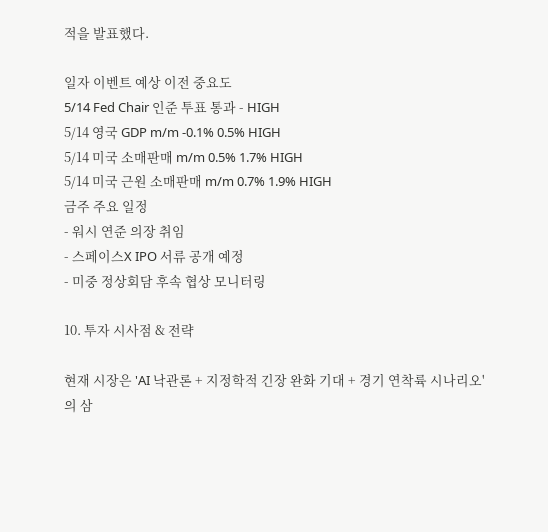적을 발표했다.

일자 이벤트 예상 이전 중요도
5/14 Fed Chair 인준 투표 통과 - HIGH
5/14 영국 GDP m/m -0.1% 0.5% HIGH
5/14 미국 소매판매 m/m 0.5% 1.7% HIGH
5/14 미국 근원 소매판매 m/m 0.7% 1.9% HIGH
금주 주요 일정
- 워시 연준 의장 취임
- 스페이스X IPO 서류 공개 예정
- 미중 정상회담 후속 협상 모니터링

10. 투자 시사점 & 전략

현재 시장은 'AI 낙관론 + 지정학적 긴장 완화 기대 + 경기 연착륙 시나리오'의 삼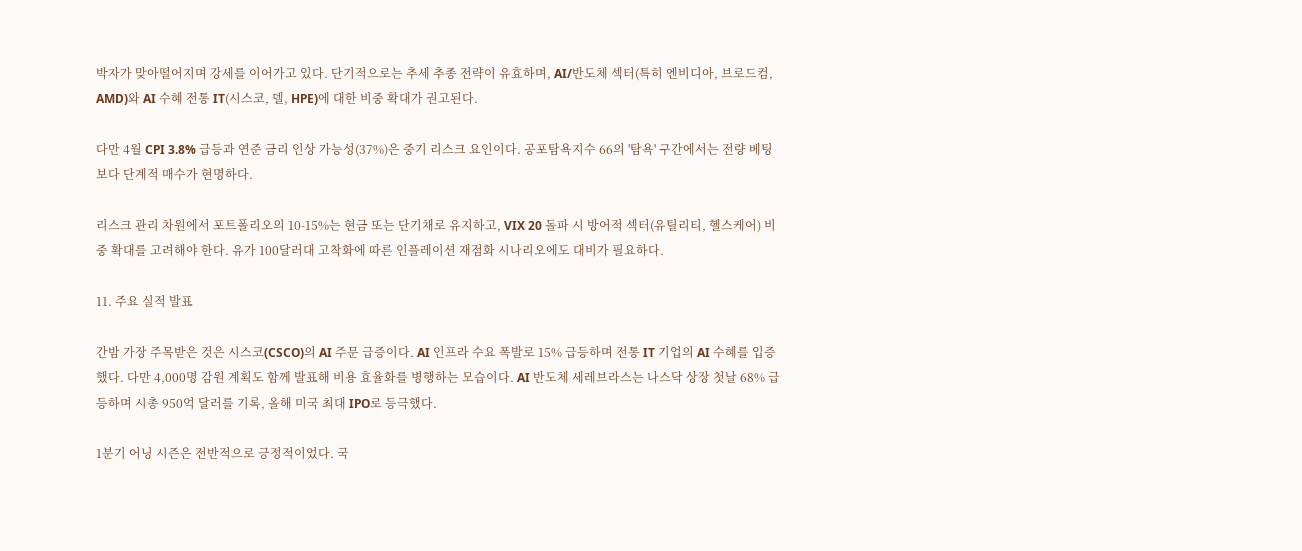박자가 맞아떨어지며 강세를 이어가고 있다. 단기적으로는 추세 추종 전략이 유효하며, AI/반도체 섹터(특히 엔비디아, 브로드컴, AMD)와 AI 수혜 전통 IT(시스코, 델, HPE)에 대한 비중 확대가 권고된다.

다만 4월 CPI 3.8% 급등과 연준 금리 인상 가능성(37%)은 중기 리스크 요인이다. 공포탐욕지수 66의 '탐욕' 구간에서는 전량 베팅보다 단계적 매수가 현명하다.

리스크 관리 차원에서 포트폴리오의 10-15%는 현금 또는 단기채로 유지하고, VIX 20 돌파 시 방어적 섹터(유틸리티, 헬스케어) 비중 확대를 고려해야 한다. 유가 100달러대 고착화에 따른 인플레이션 재점화 시나리오에도 대비가 필요하다.

11. 주요 실적 발표

간밤 가장 주목받은 것은 시스코(CSCO)의 AI 주문 급증이다. AI 인프라 수요 폭발로 15% 급등하며 전통 IT 기업의 AI 수혜를 입증했다. 다만 4,000명 감원 계획도 함께 발표해 비용 효율화를 병행하는 모습이다. AI 반도체 세레브라스는 나스닥 상장 첫날 68% 급등하며 시총 950억 달러를 기록, 올해 미국 최대 IPO로 등극했다.

1분기 어닝 시즌은 전반적으로 긍정적이었다. 국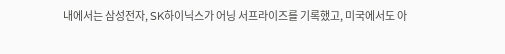내에서는 삼성전자, SK하이닉스가 어닝 서프라이즈를 기록했고, 미국에서도 아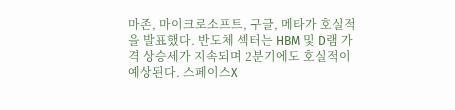마존, 마이크로소프트, 구글, 메타가 호실적을 발표했다. 반도체 섹터는 HBM 및 D램 가격 상승세가 지속되며 2분기에도 호실적이 예상된다. 스페이스X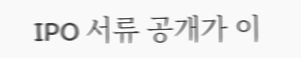IPO 서류 공개가 이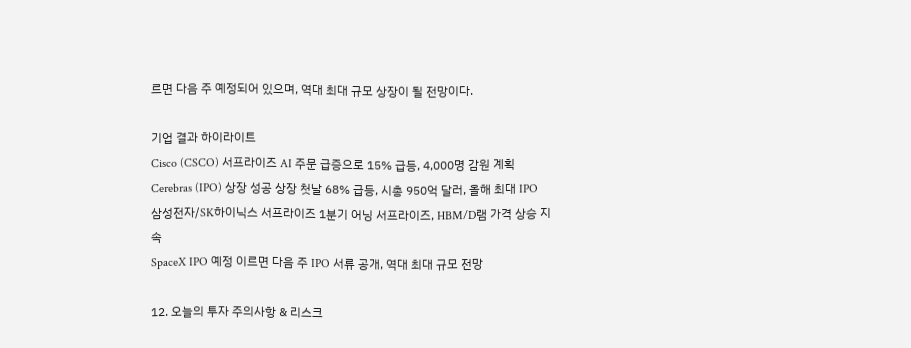르면 다음 주 예정되어 있으며, 역대 최대 규모 상장이 될 전망이다.

기업 결과 하이라이트
Cisco (CSCO) 서프라이즈 AI 주문 급증으로 15% 급등, 4,000명 감원 계획
Cerebras (IPO) 상장 성공 상장 첫날 68% 급등, 시총 950억 달러, 올해 최대 IPO
삼성전자/SK하이닉스 서프라이즈 1분기 어닝 서프라이즈, HBM/D램 가격 상승 지속
SpaceX IPO 예정 이르면 다음 주 IPO 서류 공개, 역대 최대 규모 전망

12. 오늘의 투자 주의사항 & 리스크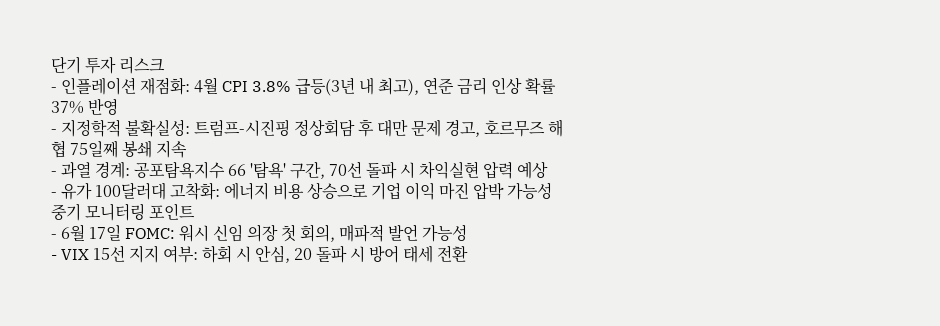단기 투자 리스크
- 인플레이션 재점화: 4월 CPI 3.8% 급등(3년 내 최고), 연준 금리 인상 확률 37% 반영
- 지정학적 불확실성: 트럼프-시진핑 정상회담 후 대만 문제 경고, 호르무즈 해협 75일째 봉쇄 지속
- 과열 경계: 공포탐욕지수 66 '탐욕' 구간, 70선 돌파 시 차익실현 압력 예상
- 유가 100달러대 고착화: 에너지 비용 상승으로 기업 이익 마진 압박 가능성
중기 모니터링 포인트
- 6월 17일 FOMC: 워시 신임 의장 첫 회의, 매파적 발언 가능성
- VIX 15선 지지 여부: 하회 시 안심, 20 돌파 시 방어 태세 전환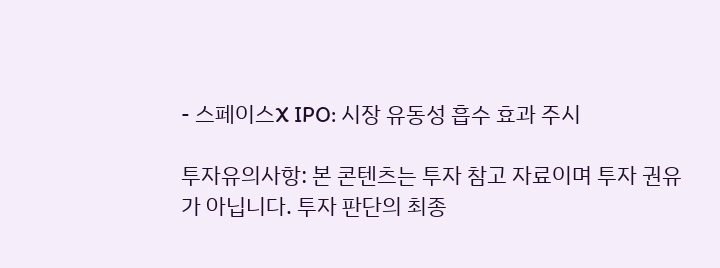- 스페이스X IPO: 시장 유동성 흡수 효과 주시

투자유의사항: 본 콘텐츠는 투자 참고 자료이며 투자 권유가 아닙니다. 투자 판단의 최종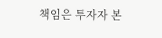책임은 투자자 본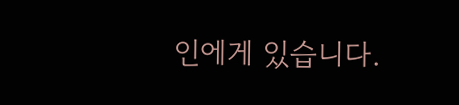인에게 있습니다.